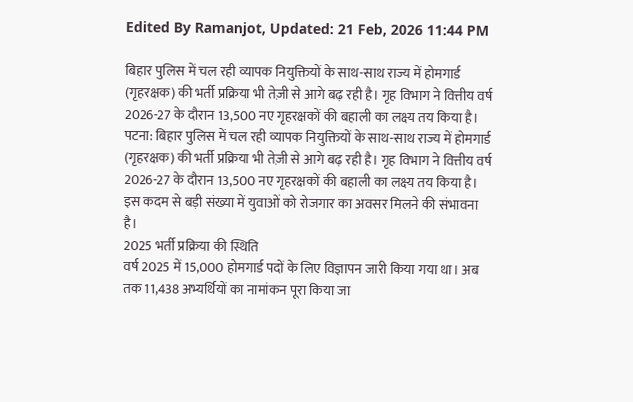Edited By Ramanjot, Updated: 21 Feb, 2026 11:44 PM

बिहार पुलिस में चल रही व्यापक नियुक्तियों के साथ-साथ राज्य में होमगार्ड (गृहरक्षक) की भर्ती प्रक्रिया भी तेज़ी से आगे बढ़ रही है। गृह विभाग ने वित्तीय वर्ष 2026-27 के दौरान 13,500 नए गृहरक्षकों की बहाली का लक्ष्य तय किया है।
पटना: बिहार पुलिस में चल रही व्यापक नियुक्तियों के साथ-साथ राज्य में होमगार्ड (गृहरक्षक) की भर्ती प्रक्रिया भी तेज़ी से आगे बढ़ रही है। गृह विभाग ने वित्तीय वर्ष 2026-27 के दौरान 13,500 नए गृहरक्षकों की बहाली का लक्ष्य तय किया है। इस कदम से बड़ी संख्या में युवाओं को रोजगार का अवसर मिलने की संभावना है।
2025 भर्ती प्रक्रिया की स्थिति
वर्ष 2025 में 15,000 होमगार्ड पदों के लिए विज्ञापन जारी किया गया था। अब तक 11,438 अभ्यर्थियों का नामांकन पूरा किया जा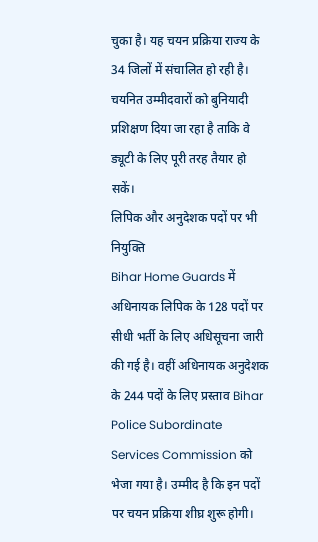चुका है। यह चयन प्रक्रिया राज्य के 34 जिलों में संचालित हो रही है। चयनित उम्मीदवारों को बुनियादी प्रशिक्षण दिया जा रहा है ताकि वे ड्यूटी के लिए पूरी तरह तैयार हो सकें।
लिपिक और अनुदेशक पदों पर भी नियुक्ति
Bihar Home Guards में अधिनायक लिपिक के 128 पदों पर सीधी भर्ती के लिए अधिसूचना जारी की गई है। वहीं अधिनायक अनुदेशक के 244 पदों के लिए प्रस्ताव Bihar Police Subordinate Services Commission को भेजा गया है। उम्मीद है कि इन पदों पर चयन प्रक्रिया शीघ्र शुरू होगी।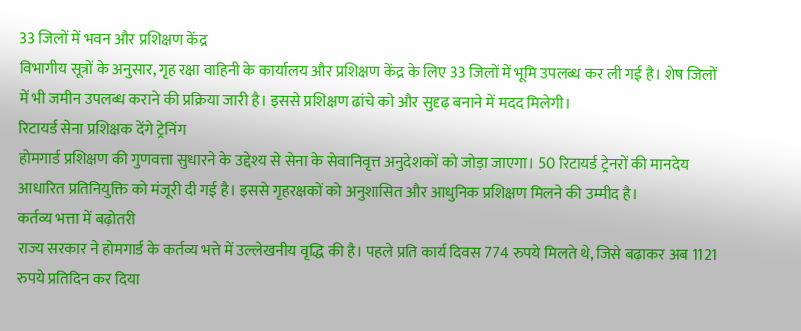33 जिलों में भवन और प्रशिक्षण केंद्र
विभागीय सूत्रों के अनुसार, गृह रक्षा वाहिनी के कार्यालय और प्रशिक्षण केंद्र के लिए 33 जिलों में भूमि उपलब्ध कर ली गई है। शेष जिलों में भी जमीन उपलब्ध कराने की प्रक्रिया जारी है। इससे प्रशिक्षण ढांचे को और सुदृढ़ बनाने में मदद मिलेगी।
रिटायर्ड सेना प्रशिक्षक देंगे ट्रेनिंग
होमगार्ड प्रशिक्षण की गुणवत्ता सुधारने के उद्देश्य से सेना के सेवानिवृत्त अनुदेशकों को जोड़ा जाएगा। 50 रिटायर्ड ट्रेनरों की मानदेय आधारित प्रतिनियुक्ति को मंजूरी दी गई है। इससे गृहरक्षकों को अनुशासित और आधुनिक प्रशिक्षण मिलने की उम्मीद है।
कर्तव्य भत्ता में बढ़ोतरी
राज्य सरकार ने होमगार्ड के कर्तव्य भत्ते में उल्लेखनीय वृद्धि की है। पहले प्रति कार्य दिवस 774 रुपये मिलते थे, जिसे बढ़ाकर अब 1121 रुपये प्रतिदिन कर दिया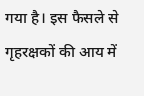गया है। इस फैसले से गृहरक्षकों की आय में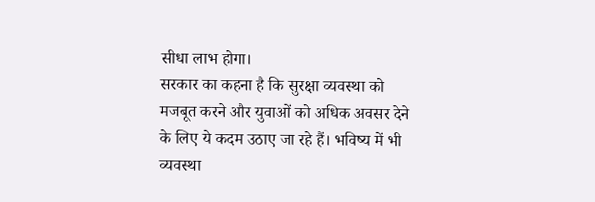सीधा लाभ होगा।
सरकार का कहना है कि सुरक्षा व्यवस्था को मजबूत करने और युवाओं को अधिक अवसर देने के लिए ये कदम उठाए जा रहे हैं। भविष्य में भी व्यवस्था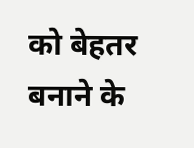को बेहतर बनाने के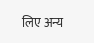लिए अन्य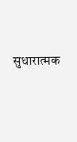सुधारात्मक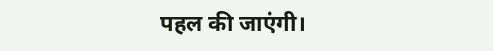पहल की जाएंगी।